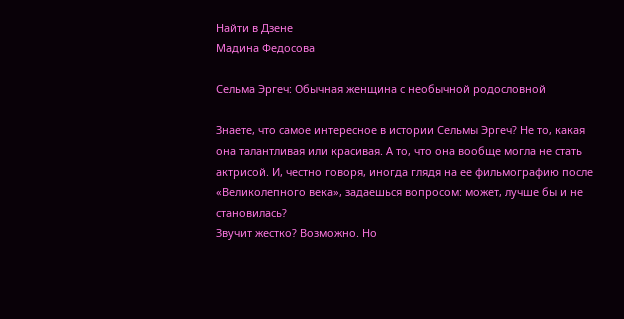Найти в Дзене
Мадина Федосова

Сельма Эргеч: Обычная женщина с необычной родословной

Знаете, что самое интересное в истории Сельмы Эргеч? Не то, какая она талантливая или красивая. А то, что она вообще могла не стать актрисой. И, честно говоря, иногда глядя на ее фильмографию после «Великолепного века», задаешься вопросом: может, лучше бы и не становилась?
Звучит жестко? Возможно. Но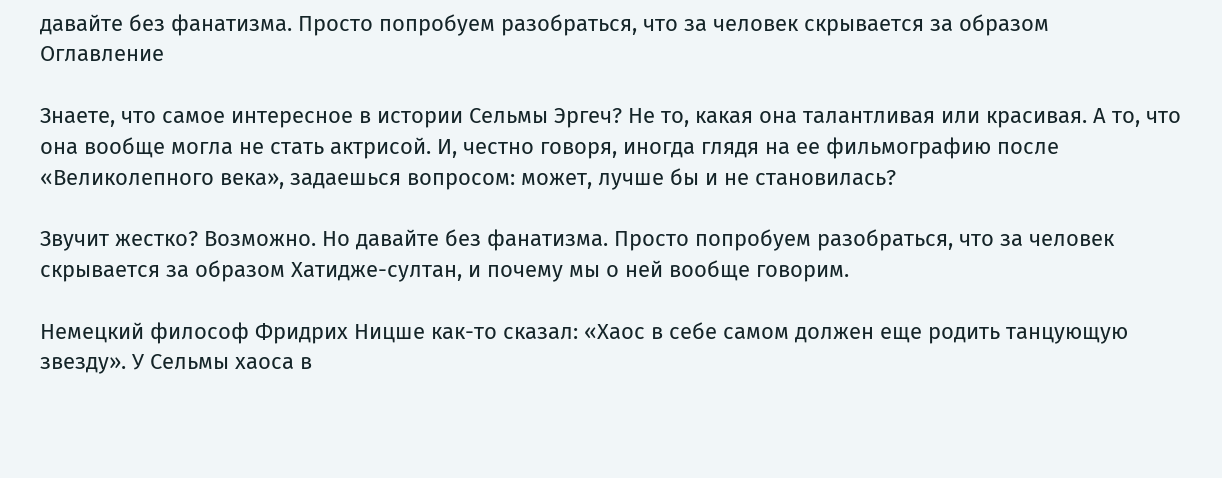давайте без фанатизма. Просто попробуем разобраться, что за человек скрывается за образом
Оглавление

Знаете, что самое интересное в истории Сельмы Эргеч? Не то, какая она талантливая или красивая. А то, что она вообще могла не стать актрисой. И, честно говоря, иногда глядя на ее фильмографию после «Великолепного века», задаешься вопросом: может, лучше бы и не становилась?

Звучит жестко? Возможно. Но давайте без фанатизма. Просто попробуем разобраться, что за человек скрывается за образом Хатидже-султан, и почему мы о ней вообще говорим.

Немецкий философ Фридрих Ницше как-то сказал: «Хаос в себе самом должен еще родить танцующую звезду». У Сельмы хаоса в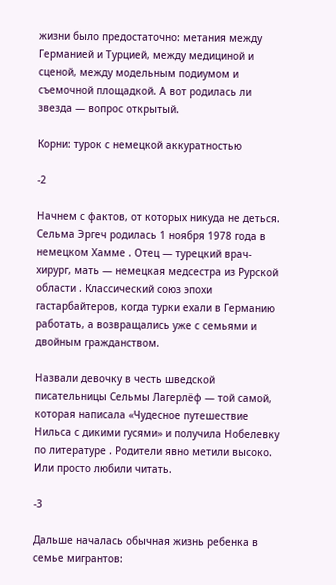жизни было предостаточно: метания между Германией и Турцией, между медициной и сценой, между модельным подиумом и съемочной площадкой. А вот родилась ли звезда — вопрос открытый.

Корни: турок с немецкой аккуратностью

-2

Начнем с фактов, от которых никуда не деться. Сельма Эргеч родилась 1 ноября 1978 года в немецком Хамме . Отец — турецкий врач-хирург, мать — немецкая медсестра из Рурской области . Классический союз эпохи гастарбайтеров, когда турки ехали в Германию работать, а возвращались уже с семьями и двойным гражданством.

Назвали девочку в честь шведской писательницы Сельмы Лагерлёф — той самой, которая написала «Чудесное путешествие Нильса с дикими гусями» и получила Нобелевку по литературе . Родители явно метили высоко. Или просто любили читать.

-3

Дальше началась обычная жизнь ребенка в семье мигрантов: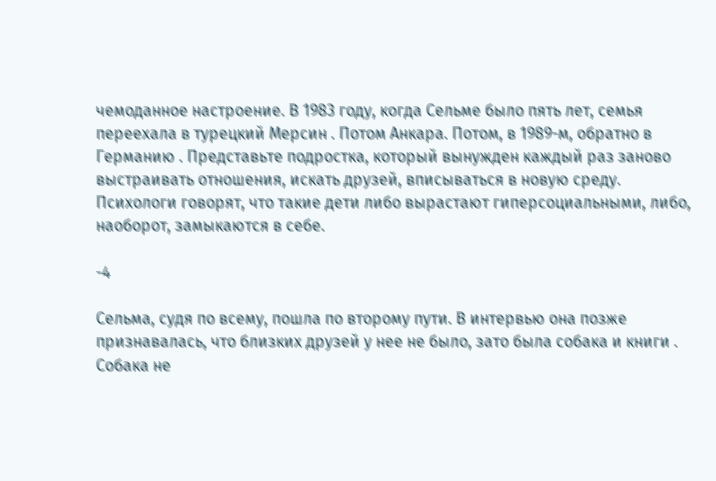чемоданное настроение. В 1983 году, когда Сельме было пять лет, семья переехала в турецкий Мерсин . Потом Анкара. Потом, в 1989-м, обратно в Германию . Представьте подростка, который вынужден каждый раз заново выстраивать отношения, искать друзей, вписываться в новую среду. Психологи говорят, что такие дети либо вырастают гиперсоциальными, либо, наоборот, замыкаются в себе.

-4

Сельма, судя по всему, пошла по второму пути. В интервью она позже признавалась, что близких друзей у нее не было, зато была собака и книги . Собака не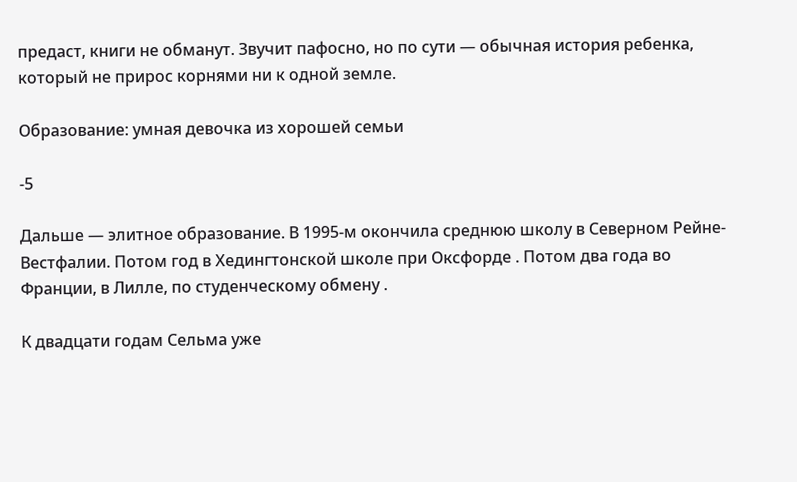предаст, книги не обманут. Звучит пафосно, но по сути — обычная история ребенка, который не прирос корнями ни к одной земле.

Образование: умная девочка из хорошей семьи

-5

Дальше — элитное образование. В 1995-м окончила среднюю школу в Северном Рейне-Вестфалии. Потом год в Хедингтонской школе при Оксфорде . Потом два года во Франции, в Лилле, по студенческому обмену .

К двадцати годам Сельма уже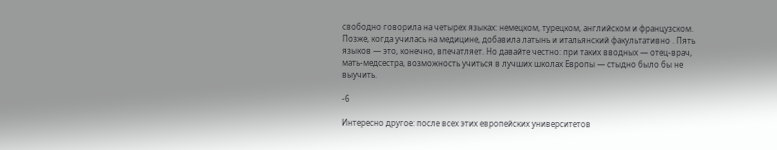свободно говорила на четырех языках: немецком, турецком, английском и французском. Позже, когда училась на медицине, добавила латынь и итальянский факультативно . Пять языков — это, конечно, впечатляет. Но давайте честно: при таких вводных — отец-врач, мать-медсестра, возможность учиться в лучших школах Европы — стыдно было бы не выучить.

-6

Интересно другое: после всех этих европейских университетов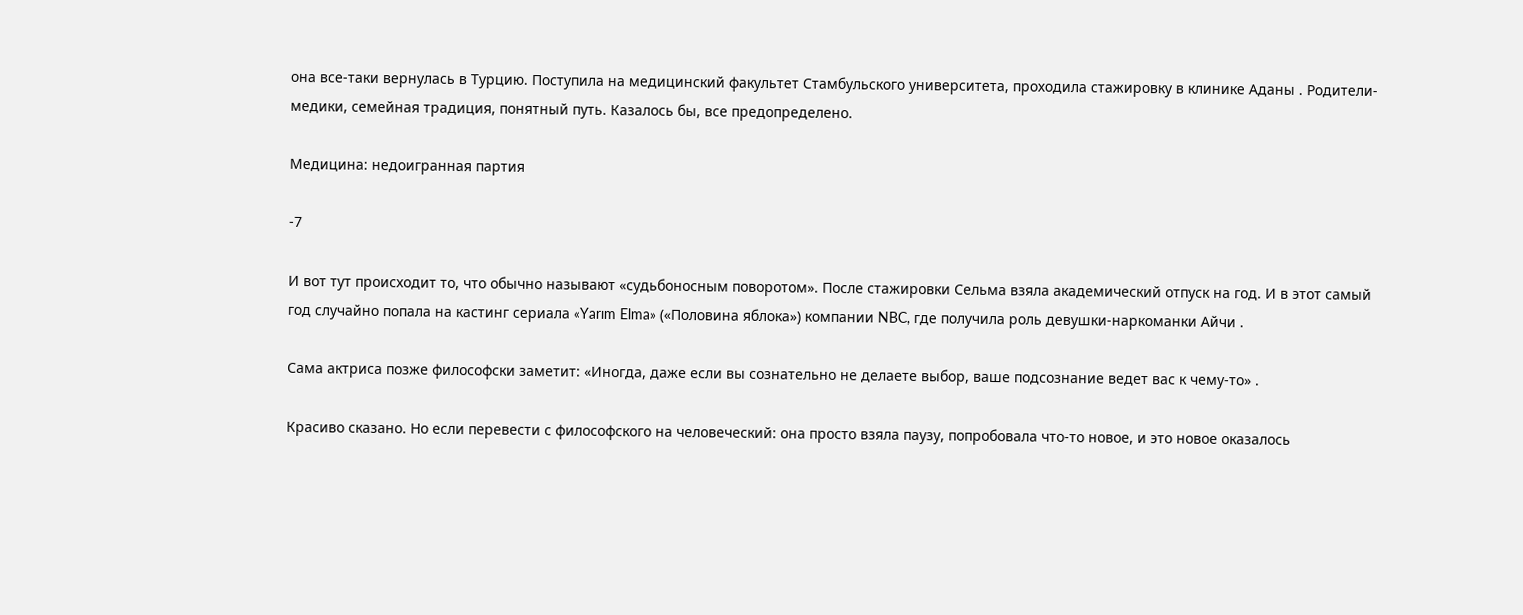она все-таки вернулась в Турцию. Поступила на медицинский факультет Стамбульского университета, проходила стажировку в клинике Аданы . Родители-медики, семейная традиция, понятный путь. Казалось бы, все предопределено.

Медицина: недоигранная партия

-7

И вот тут происходит то, что обычно называют «судьбоносным поворотом». После стажировки Сельма взяла академический отпуск на год. И в этот самый год случайно попала на кастинг сериала «Yarım Elma» («Половина яблока») компании NBC, где получила роль девушки-наркоманки Айчи .

Сама актриса позже философски заметит: «Иногда, даже если вы сознательно не делаете выбор, ваше подсознание ведет вас к чему-то» .

Красиво сказано. Но если перевести с философского на человеческий: она просто взяла паузу, попробовала что-то новое, и это новое оказалось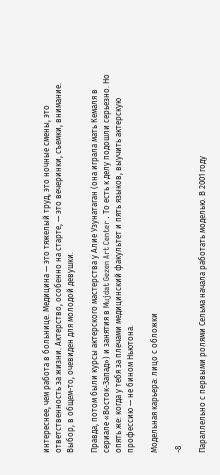интереснее, чем работа в больнице. Медицина — это тяжелый труд, это ночные смены, это ответственность за жизни. Актерство, особенно на старте, — это вечеринки, съемки, внимание. Выбор, в общем-то, очевиден для молодой девушки.

Правда, потом были курсы актерского мастерства у Алие Узунатаган (она играла мать Кемаля в сериале «Восток-Запад») и занятия в Mujdat Gezen Art Center . То есть к делу подошли серьезно. Но опять же: когда у тебя за плечами медицинский факультет и пять языков, выучить актерскую профессию — не бином Ньютона.

Модельная карьера: лицо с обложки

-8

Параллельно с первыми ролями Сельма начала работать моделью. В 2001 году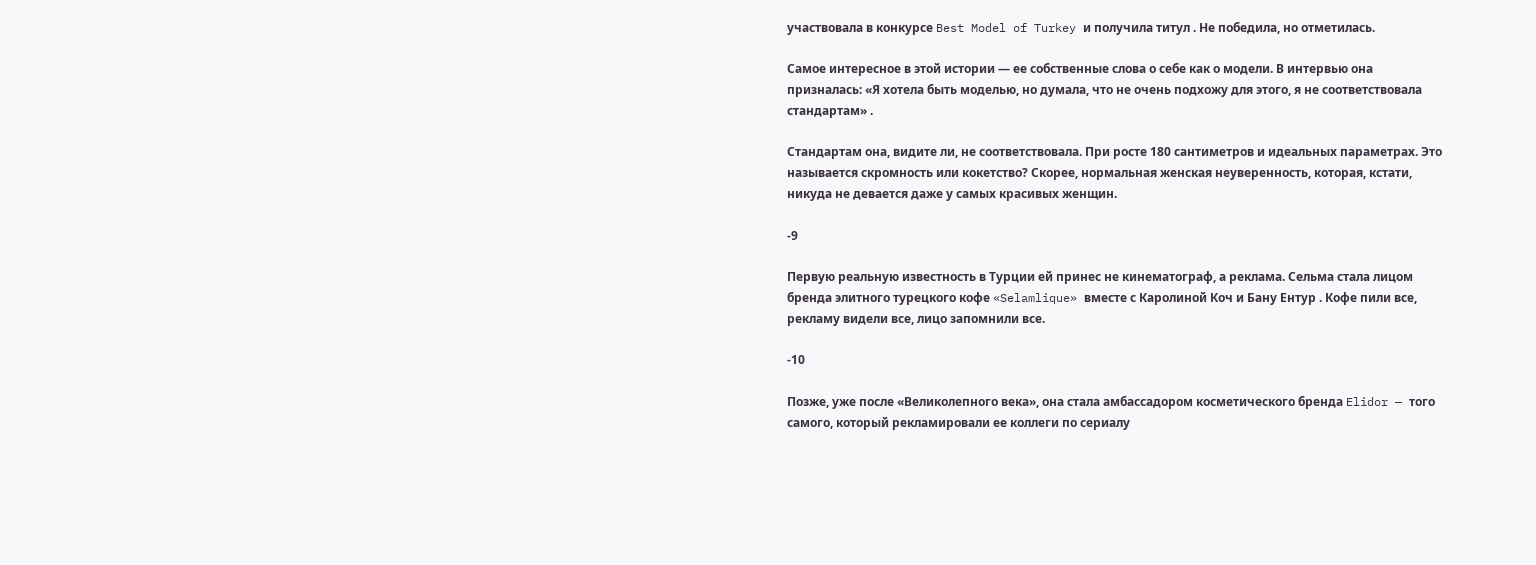участвовала в конкурсе Best Model of Turkey и получила титул . Не победила, но отметилась.

Самое интересное в этой истории — ее собственные слова о себе как о модели. В интервью она призналась: «Я хотела быть моделью, но думала, что не очень подхожу для этого, я не соответствовала стандартам» .

Стандартам она, видите ли, не соответствовала. При росте 180 сантиметров и идеальных параметрах. Это называется скромность или кокетство? Скорее, нормальная женская неуверенность, которая, кстати, никуда не девается даже у самых красивых женщин.

-9

Первую реальную известность в Турции ей принес не кинематограф, а реклама. Сельма стала лицом бренда элитного турецкого кофе «Selamlique» вместе с Каролиной Коч и Бану Ентур . Кофе пили все, рекламу видели все, лицо запомнили все.

-10

Позже, уже после «Великолепного века», она стала амбассадором косметического бренда Elidor — того самого, который рекламировали ее коллеги по сериалу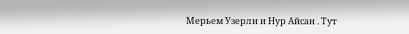Мерьем Узерли и Нур Айсан . Тут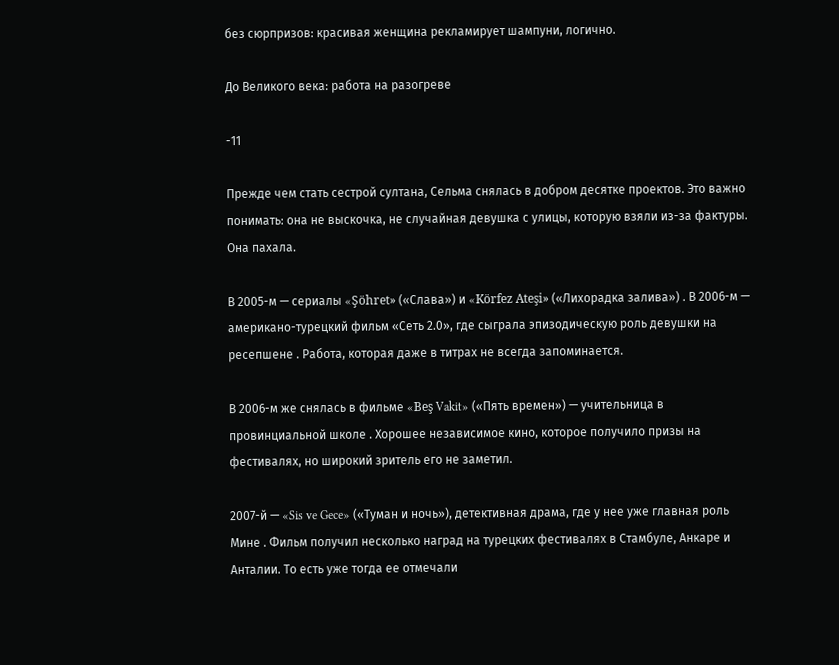без сюрпризов: красивая женщина рекламирует шампуни, логично.

До Великого века: работа на разогреве

-11

Прежде чем стать сестрой султана, Сельма снялась в добром десятке проектов. Это важно понимать: она не выскочка, не случайная девушка с улицы, которую взяли из-за фактуры. Она пахала.

В 2005-м — сериалы «Şöhret» («Слава») и «Körfez Ateşi» («Лихорадка залива») . В 2006-м — американо-турецкий фильм «Сеть 2.0», где сыграла эпизодическую роль девушки на ресепшене . Работа, которая даже в титрах не всегда запоминается.

В 2006-м же снялась в фильме «Beş Vakit» («Пять времен») — учительница в провинциальной школе . Хорошее независимое кино, которое получило призы на фестивалях, но широкий зритель его не заметил.

2007-й — «Sis ve Gece» («Туман и ночь»), детективная драма, где у нее уже главная роль Мине . Фильм получил несколько наград на турецких фестивалях в Стамбуле, Анкаре и Анталии. То есть уже тогда ее отмечали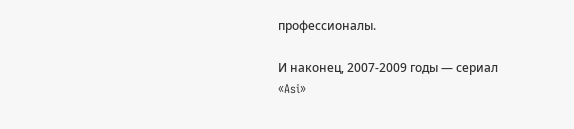профессионалы.

И наконец, 2007-2009 годы — сериал «Asi»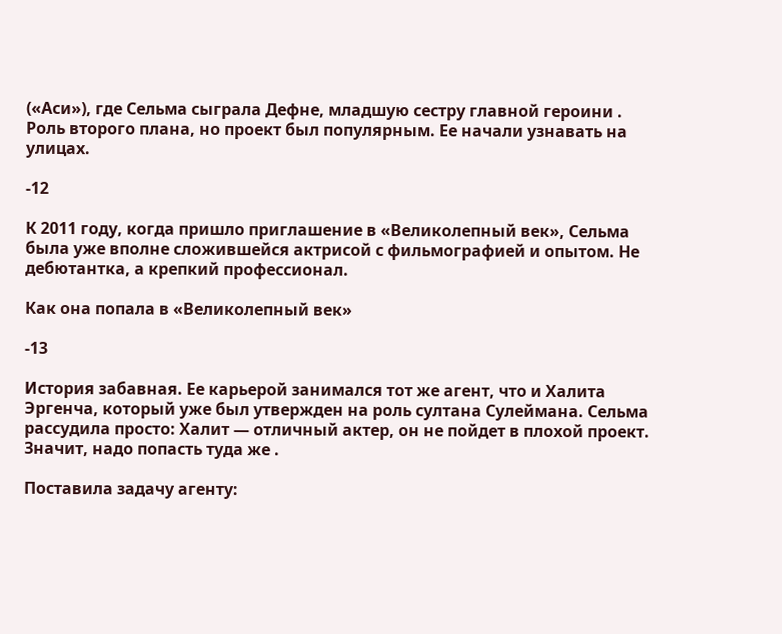(«Аси»), где Сельма сыграла Дефне, младшую сестру главной героини . Роль второго плана, но проект был популярным. Ее начали узнавать на улицах.

-12

К 2011 году, когда пришло приглашение в «Великолепный век», Сельма была уже вполне сложившейся актрисой с фильмографией и опытом. Не дебютантка, а крепкий профессионал.

Как она попала в «Великолепный век»

-13

История забавная. Ее карьерой занимался тот же агент, что и Халита Эргенча, который уже был утвержден на роль султана Сулеймана. Сельма рассудила просто: Халит — отличный актер, он не пойдет в плохой проект. Значит, надо попасть туда же .

Поставила задачу агенту: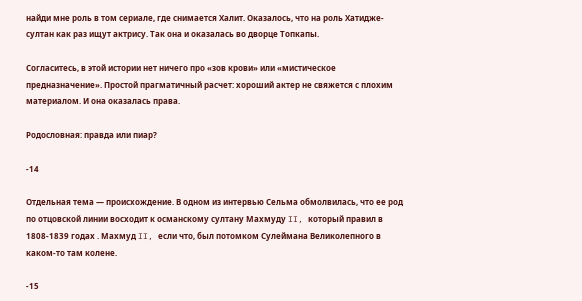найди мне роль в том сериале, где снимается Халит. Оказалось, что на роль Хатидже-султан как раз ищут актрису. Так она и оказалась во дворце Топкапы.

Согласитесь, в этой истории нет ничего про «зов крови» или «мистическое предназначение». Простой прагматичный расчет: хороший актер не свяжется с плохим материалом. И она оказалась права.

Родословная: правда или пиар?

-14

Отдельная тема — происхождение. В одном из интервью Сельма обмолвилась, что ее род по отцовской линии восходит к османскому султану Махмуду II, который правил в 1808-1839 годах . Махмуд II, если что, был потомком Сулеймана Великолепного в каком-то там колене.

-15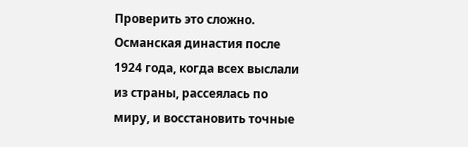Проверить это сложно. Османская династия после 1924 года, когда всех выслали из страны, рассеялась по миру, и восстановить точные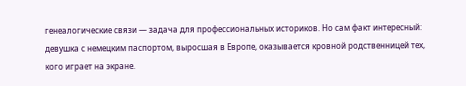генеалогические связи — задача для профессиональных историков. Но сам факт интересный: девушка с немецким паспортом, выросшая в Европе, оказывается кровной родственницей тех, кого играет на экране.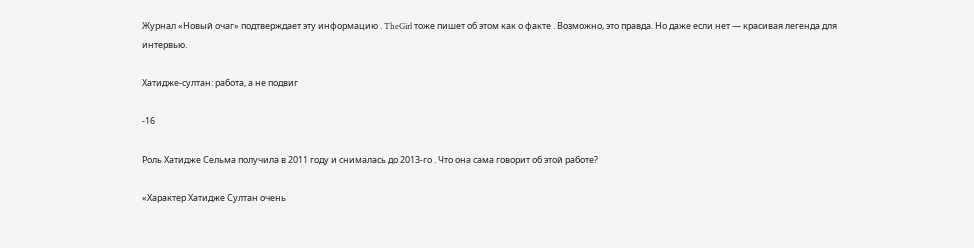Журнал «Новый очаг» подтверждает эту информацию . TheGirl тоже пишет об этом как о факте . Возможно, это правда. Но даже если нет — красивая легенда для интервью.

Хатидже-султан: работа, а не подвиг

-16

Роль Хатидже Сельма получила в 2011 году и снималась до 2013-го . Что она сама говорит об этой работе?

«Характер Хатидже Султан очень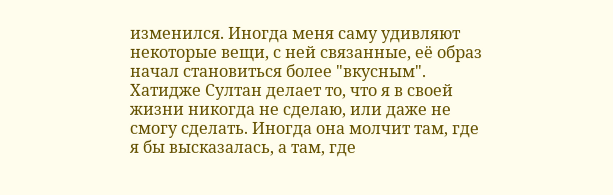изменился. Иногда меня саму удивляют некоторые вещи, с ней связанные, её образ начал становиться более "вкусным". Хатидже Султан делает то, что я в своей жизни никогда не сделаю, или даже не смогу сделать. Иногда она молчит там, где я бы высказалась, а там, где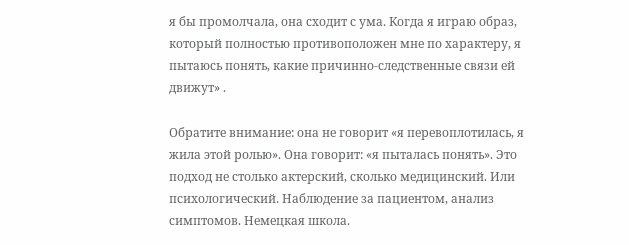я бы промолчала, она сходит с ума. Когда я играю образ, который полностью противоположен мне по характеру, я пытаюсь понять, какие причинно-следственные связи ей движут» .

Обратите внимание: она не говорит «я перевоплотилась, я жила этой ролью». Она говорит: «я пыталась понять». Это подход не столько актерский, сколько медицинский. Или психологический. Наблюдение за пациентом, анализ симптомов. Немецкая школа.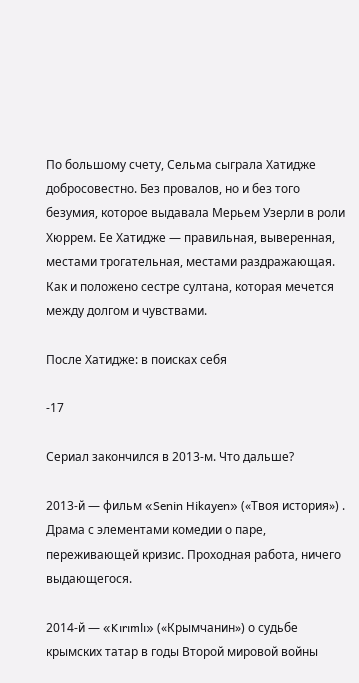По большому счету, Сельма сыграла Хатидже добросовестно. Без провалов, но и без того безумия, которое выдавала Мерьем Узерли в роли Хюррем. Ее Хатидже — правильная, выверенная, местами трогательная, местами раздражающая. Как и положено сестре султана, которая мечется между долгом и чувствами.

После Хатидже: в поисках себя

-17

Сериал закончился в 2013-м. Что дальше?

2013-й — фильм «Senin Hikayen» («Твоя история») . Драма с элементами комедии о паре, переживающей кризис. Проходная работа, ничего выдающегося.

2014-й — «Kırımlı» («Крымчанин») о судьбе крымских татар в годы Второй мировой войны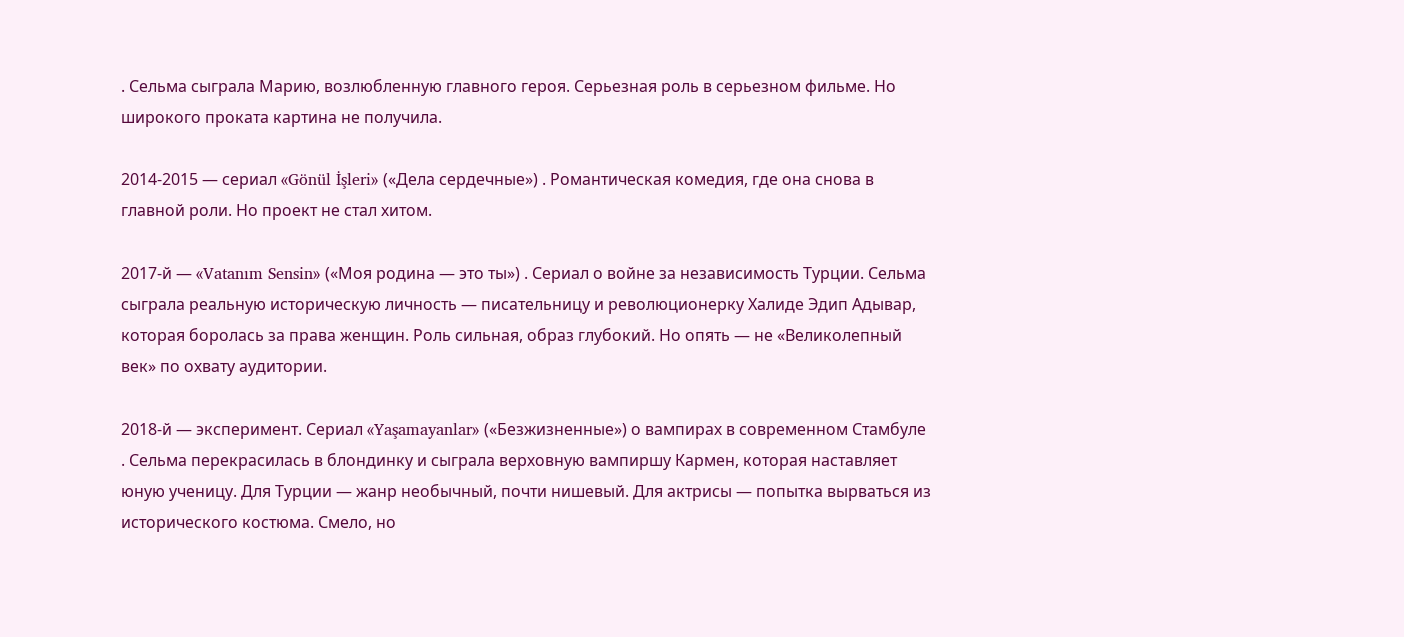. Сельма сыграла Марию, возлюбленную главного героя. Серьезная роль в серьезном фильме. Но широкого проката картина не получила.

2014-2015 — сериал «Gönül İşleri» («Дела сердечные») . Романтическая комедия, где она снова в главной роли. Но проект не стал хитом.

2017-й — «Vatanım Sensin» («Моя родина — это ты») . Сериал о войне за независимость Турции. Сельма сыграла реальную историческую личность — писательницу и революционерку Халиде Эдип Адывар, которая боролась за права женщин. Роль сильная, образ глубокий. Но опять — не «Великолепный век» по охвату аудитории.

2018-й — эксперимент. Сериал «Yaşamayanlar» («Безжизненные») о вампирах в современном Стамбуле . Сельма перекрасилась в блондинку и сыграла верховную вампиршу Кармен, которая наставляет юную ученицу. Для Турции — жанр необычный, почти нишевый. Для актрисы — попытка вырваться из исторического костюма. Смело, но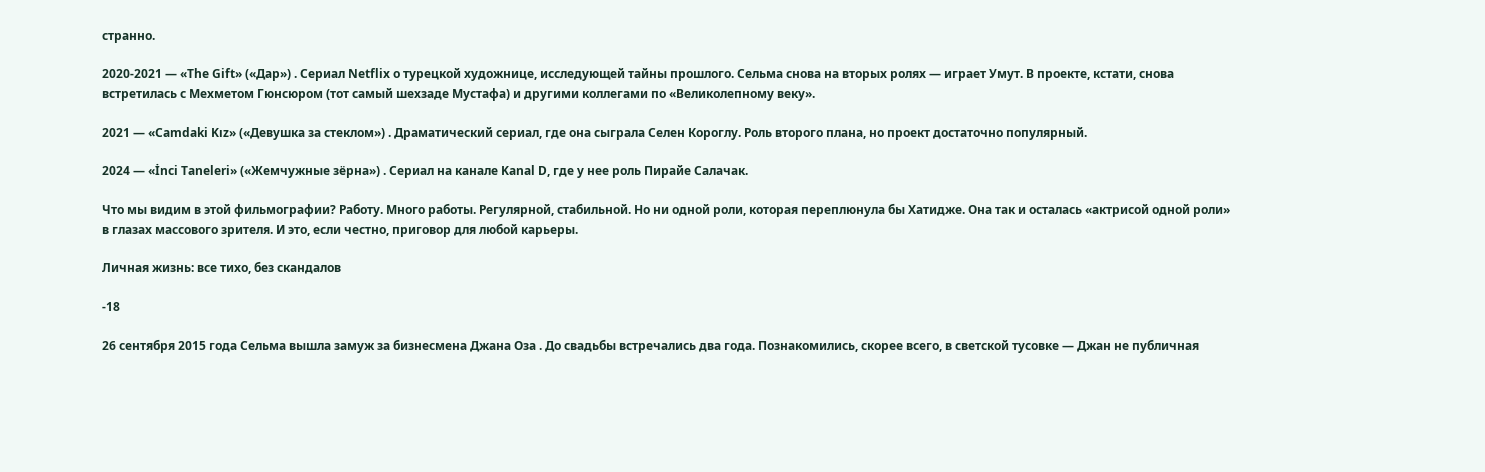странно.

2020-2021 — «The Gift» («Дар») . Сериал Netflix о турецкой художнице, исследующей тайны прошлого. Сельма снова на вторых ролях — играет Умут. В проекте, кстати, снова встретилась с Мехметом Гюнсюром (тот самый шехзаде Мустафа) и другими коллегами по «Великолепному веку».

2021 — «Camdaki Kız» («Девушка за стеклом») . Драматический сериал, где она сыграла Селен Короглу. Роль второго плана, но проект достаточно популярный.

2024 — «İnci Taneleri» («Жемчужные зёрна») . Сериал на канале Kanal D, где у нее роль Пирайе Салачак.

Что мы видим в этой фильмографии? Работу. Много работы. Регулярной, стабильной. Но ни одной роли, которая переплюнула бы Хатидже. Она так и осталась «актрисой одной роли» в глазах массового зрителя. И это, если честно, приговор для любой карьеры.

Личная жизнь: все тихо, без скандалов

-18

26 сентября 2015 года Сельма вышла замуж за бизнесмена Джана Оза . До свадьбы встречались два года. Познакомились, скорее всего, в светской тусовке — Джан не публичная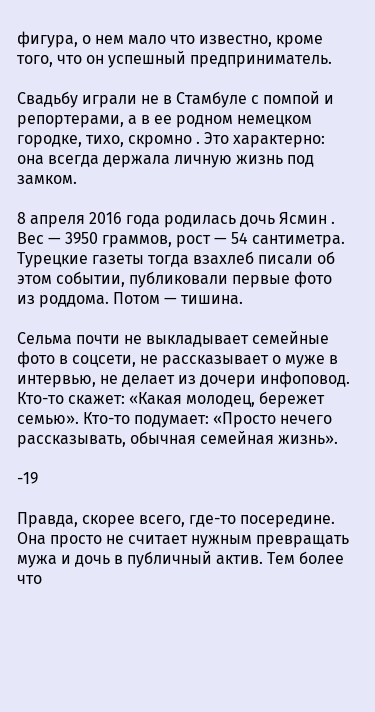фигура, о нем мало что известно, кроме того, что он успешный предприниматель.

Свадьбу играли не в Стамбуле с помпой и репортерами, а в ее родном немецком городке, тихо, скромно . Это характерно: она всегда держала личную жизнь под замком.

8 апреля 2016 года родилась дочь Ясмин . Вес — 3950 граммов, рост — 54 сантиметра. Турецкие газеты тогда взахлеб писали об этом событии, публиковали первые фото из роддома. Потом — тишина.

Сельма почти не выкладывает семейные фото в соцсети, не рассказывает о муже в интервью, не делает из дочери инфоповод. Кто-то скажет: «Какая молодец, бережет семью». Кто-то подумает: «Просто нечего рассказывать, обычная семейная жизнь».

-19

Правда, скорее всего, где-то посередине. Она просто не считает нужным превращать мужа и дочь в публичный актив. Тем более что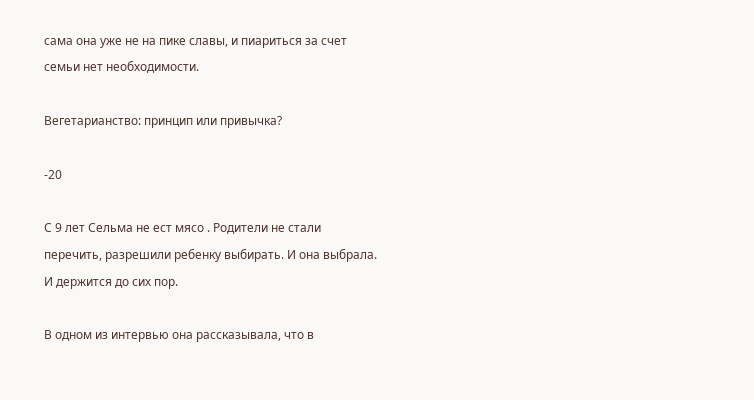сама она уже не на пике славы, и пиариться за счет семьи нет необходимости.

Вегетарианство: принцип или привычка?

-20

С 9 лет Сельма не ест мясо . Родители не стали перечить, разрешили ребенку выбирать. И она выбрала. И держится до сих пор.

В одном из интервью она рассказывала, что в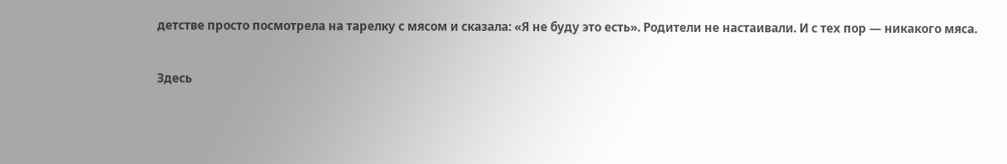детстве просто посмотрела на тарелку с мясом и сказала: «Я не буду это есть». Родители не настаивали. И с тех пор — никакого мяса.

Здесь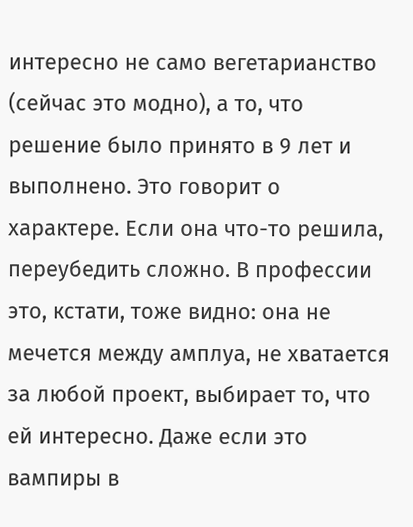интересно не само вегетарианство (сейчас это модно), а то, что решение было принято в 9 лет и выполнено. Это говорит о характере. Если она что-то решила, переубедить сложно. В профессии это, кстати, тоже видно: она не мечется между амплуа, не хватается за любой проект, выбирает то, что ей интересно. Даже если это вампиры в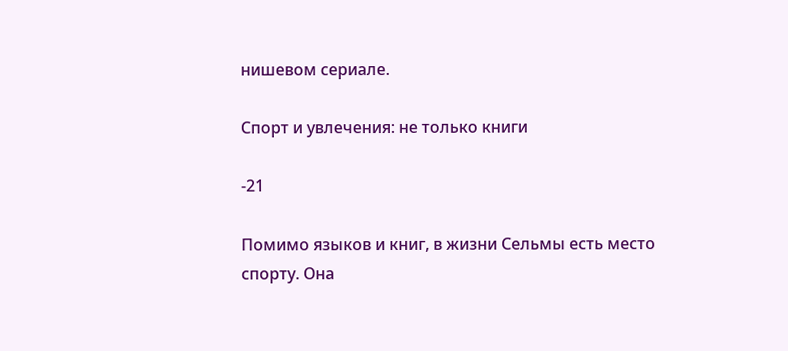нишевом сериале.

Спорт и увлечения: не только книги

-21

Помимо языков и книг, в жизни Сельмы есть место спорту. Она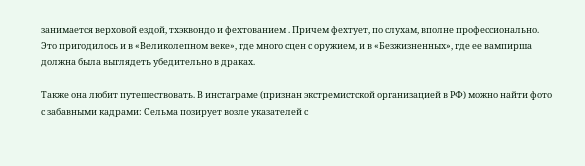занимается верховой ездой, тхэквондо и фехтованием . Причем фехтует, по слухам, вполне профессионально. Это пригодилось и в «Великолепном веке», где много сцен с оружием, и в «Безжизненных», где ее вампирша должна была выглядеть убедительно в драках.

Также она любит путешествовать. В инстаграме (признан экстремистской организацией в РФ) можно найти фото с забавными кадрами: Сельма позирует возле указателей с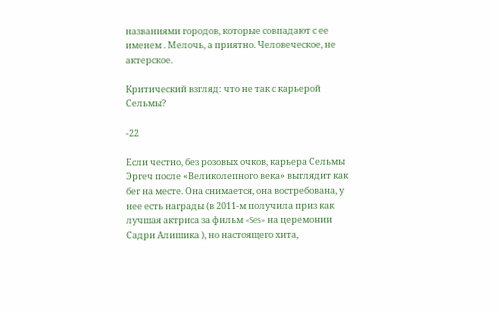названиями городов, которые совпадают с ее именем . Мелочь, а приятно. Человеческое, не актерское.

Критический взгляд: что не так с карьерой Сельмы?

-22

Если честно, без розовых очков, карьера Сельмы Эргеч после «Великолепного века» выглядит как бег на месте. Она снимается, она востребована, у нее есть награды (в 2011-м получила приз как лучшая актриса за фильм «Ses» на церемонии Садри Алишика ), но настоящего хита,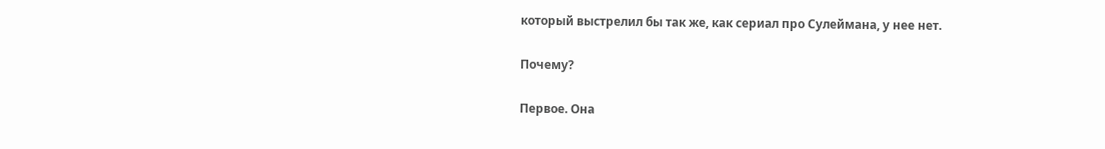который выстрелил бы так же, как сериал про Сулеймана, у нее нет.

Почему?

Первое. Она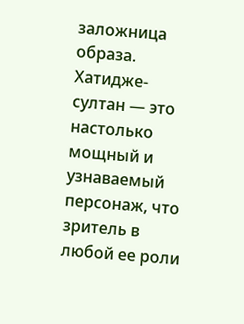заложница образа. Хатидже-султан — это настолько мощный и узнаваемый персонаж, что зритель в любой ее роли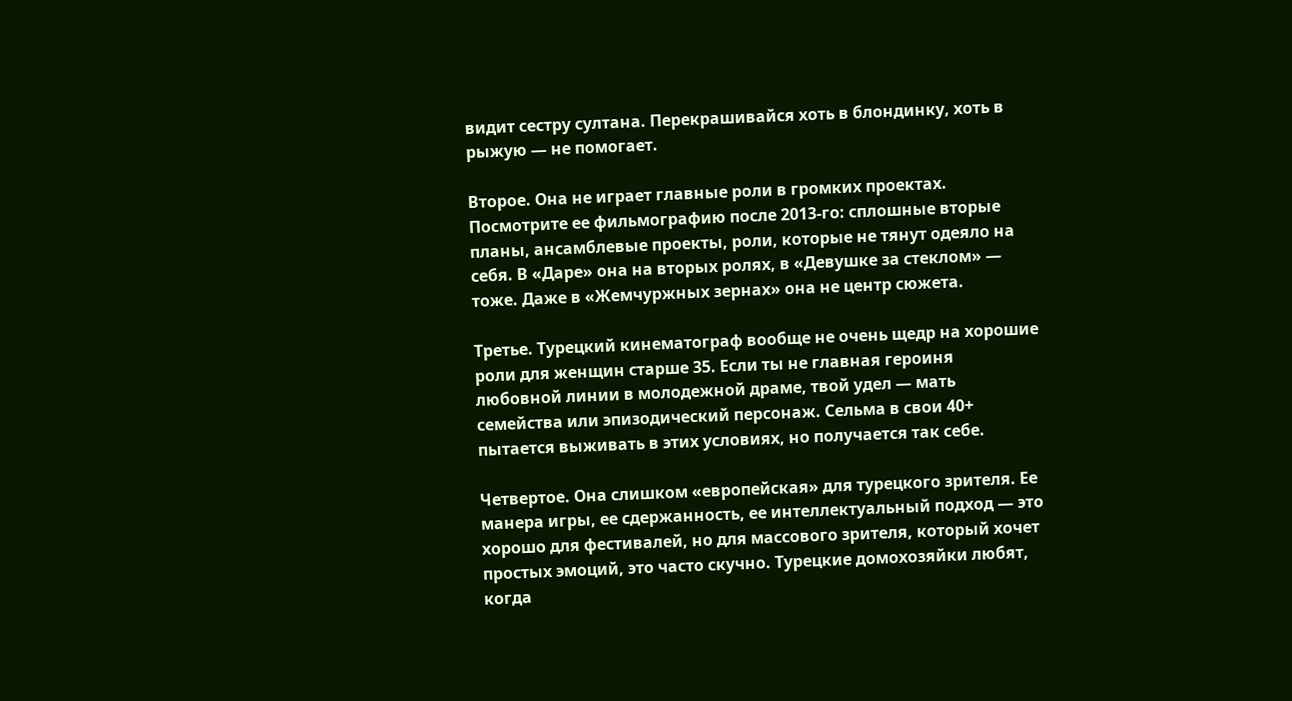видит сестру султана. Перекрашивайся хоть в блондинку, хоть в рыжую — не помогает.

Второе. Она не играет главные роли в громких проектах. Посмотрите ее фильмографию после 2013-го: сплошные вторые планы, ансамблевые проекты, роли, которые не тянут одеяло на себя. В «Даре» она на вторых ролях, в «Девушке за стеклом» — тоже. Даже в «Жемчуржных зернах» она не центр сюжета.

Третье. Турецкий кинематограф вообще не очень щедр на хорошие роли для женщин старше 35. Если ты не главная героиня любовной линии в молодежной драме, твой удел — мать семейства или эпизодический персонаж. Сельма в свои 40+ пытается выживать в этих условиях, но получается так себе.

Четвертое. Она слишком «европейская» для турецкого зрителя. Ее манера игры, ее сдержанность, ее интеллектуальный подход — это хорошо для фестивалей, но для массового зрителя, который хочет простых эмоций, это часто скучно. Турецкие домохозяйки любят, когда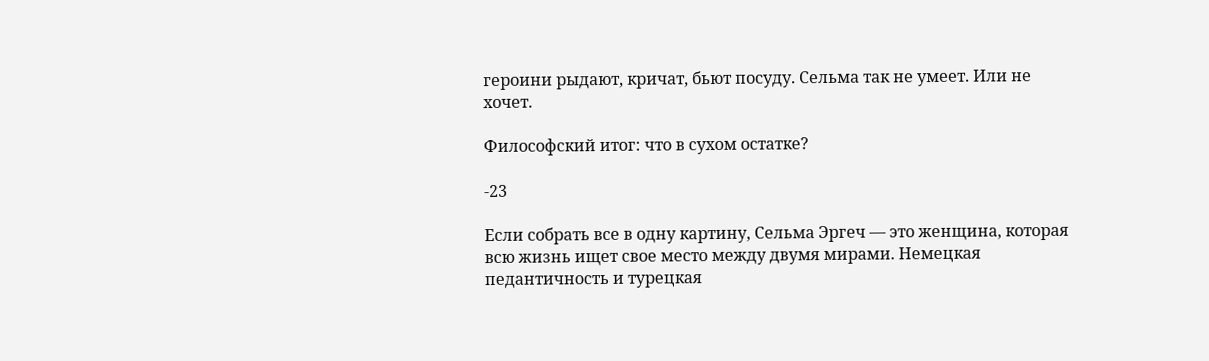героини рыдают, кричат, бьют посуду. Сельма так не умеет. Или не хочет.

Философский итог: что в сухом остатке?

-23

Если собрать все в одну картину, Сельма Эргеч — это женщина, которая всю жизнь ищет свое место между двумя мирами. Немецкая педантичность и турецкая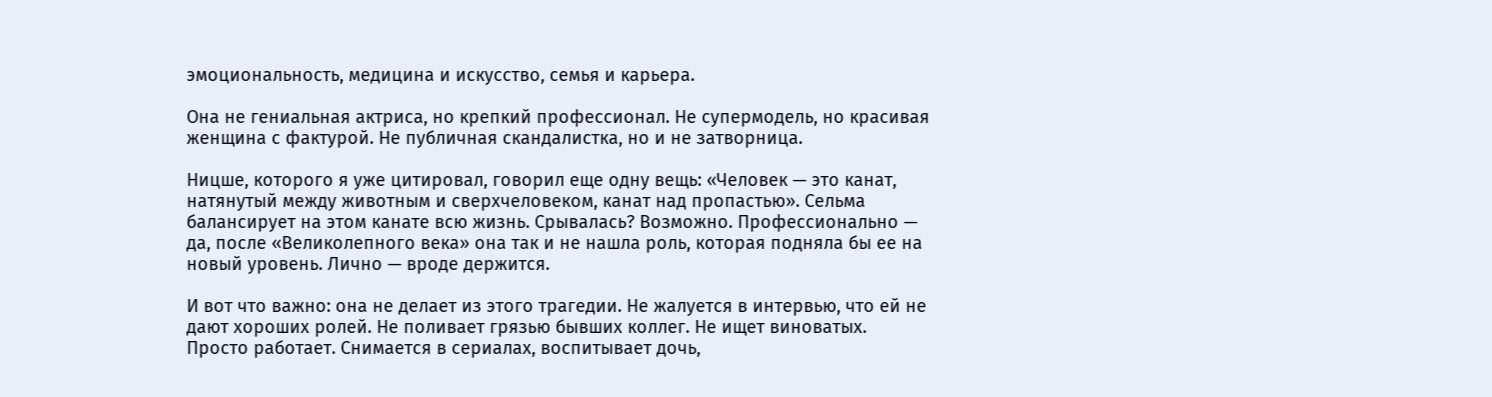эмоциональность, медицина и искусство, семья и карьера.

Она не гениальная актриса, но крепкий профессионал. Не супермодель, но красивая женщина с фактурой. Не публичная скандалистка, но и не затворница.

Ницше, которого я уже цитировал, говорил еще одну вещь: «Человек — это канат, натянутый между животным и сверхчеловеком, канат над пропастью». Сельма балансирует на этом канате всю жизнь. Срывалась? Возможно. Профессионально — да, после «Великолепного века» она так и не нашла роль, которая подняла бы ее на новый уровень. Лично — вроде держится.

И вот что важно: она не делает из этого трагедии. Не жалуется в интервью, что ей не дают хороших ролей. Не поливает грязью бывших коллег. Не ищет виноватых. Просто работает. Снимается в сериалах, воспитывает дочь,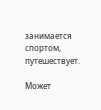занимается спортом, путешествует.

Может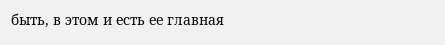быть, в этом и есть ее главная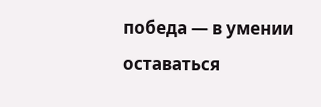победа — в умении оставаться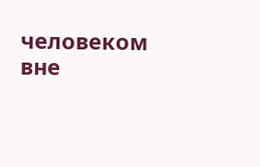человеком вне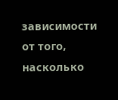зависимости от того, насколько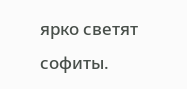ярко светят софиты.